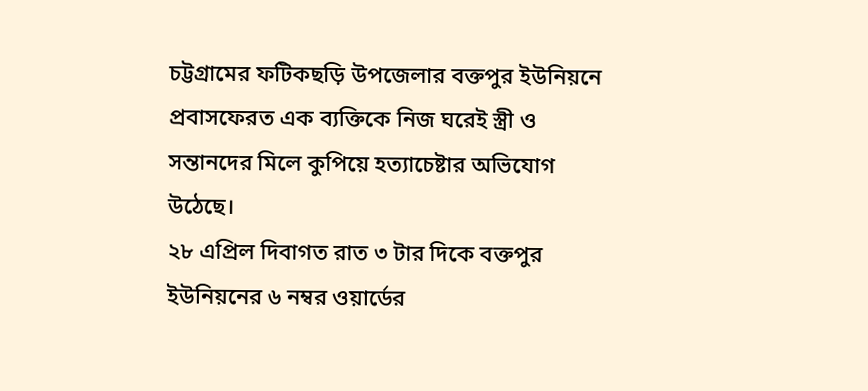চট্টগ্রামের ফটিকছড়ি উপজেলার বক্তপুর ইউনিয়নে প্রবাসফেরত এক ব্যক্তিকে নিজ ঘরেই স্ত্রী ও সন্তানদের মিলে কুপিয়ে হত্যাচেষ্টার অভিযোগ উঠেছে।
২৮ এপ্রিল দিবাগত রাত ৩ টার দিকে বক্তপুর ইউনিয়নের ৬ নম্বর ওয়ার্ডের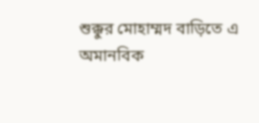শুক্কুর মোহাম্মদ বাড়িতে এ অমানবিক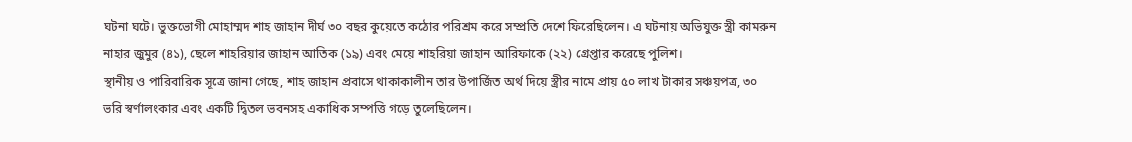ঘটনা ঘটে। ভুক্তভোগী মোহাম্মদ শাহ জাহান দীর্ঘ ৩০ বছর কুয়েতে কঠোর পরিশ্রম করে সম্প্রতি দেশে ফিরেছিলেন। এ ঘটনায় অভিযুক্ত স্ত্রী কামরুন নাহার জুমুর (৪১), ছেলে শাহরিয়ার জাহান আতিক (১৯) এবং মেয়ে শাহরিয়া জাহান আরিফাকে (২২) গ্রেপ্তার করেছে পুলিশ।
স্থানীয় ও পারিবারিক সূত্রে জানা গেছে, শাহ জাহান প্রবাসে থাকাকালীন তার উপার্জিত অর্থ দিয়ে স্ত্রীর নামে প্রায় ৫০ লাখ টাকার সঞ্চয়পত্র, ৩০ ভরি স্বর্ণালংকার এবং একটি দ্বিতল ভবনসহ একাধিক সম্পত্তি গড়ে তুলেছিলেন।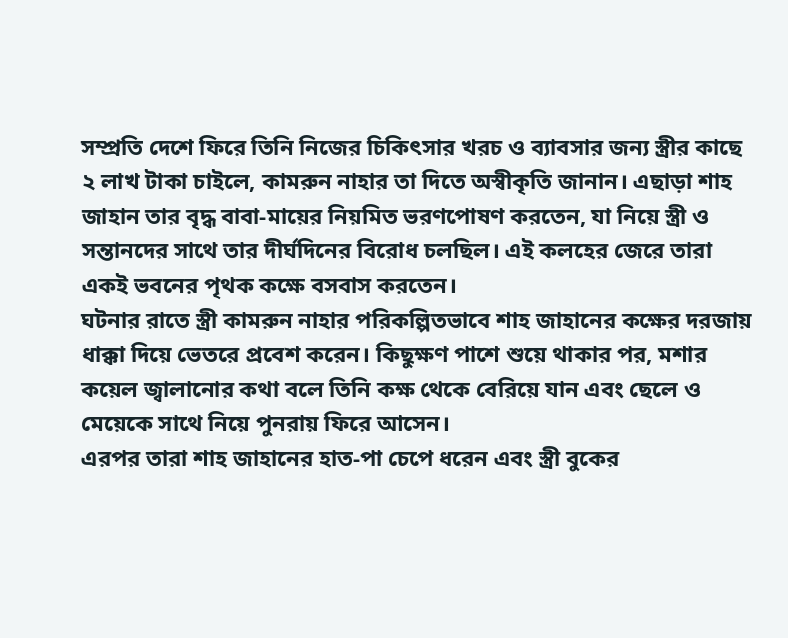সম্প্রতি দেশে ফিরে তিনি নিজের চিকিৎসার খরচ ও ব্যাবসার জন্য স্ত্রীর কাছে ২ লাখ টাকা চাইলে, কামরুন নাহার তা দিতে অস্বীকৃতি জানান। এছাড়া শাহ জাহান তার বৃদ্ধ বাবা-মায়ের নিয়মিত ভরণপোষণ করতেন, যা নিয়ে স্ত্রী ও সন্তানদের সাথে তার দীর্ঘদিনের বিরোধ চলছিল। এই কলহের জেরে তারা একই ভবনের পৃথক কক্ষে বসবাস করতেন।
ঘটনার রাতে স্ত্রী কামরুন নাহার পরিকল্পিতভাবে শাহ জাহানের কক্ষের দরজায় ধাক্কা দিয়ে ভেতরে প্রবেশ করেন। কিছুক্ষণ পাশে শুয়ে থাকার পর, মশার কয়েল জ্বালানোর কথা বলে তিনি কক্ষ থেকে বেরিয়ে যান এবং ছেলে ও মেয়েকে সাথে নিয়ে পুনরায় ফিরে আসেন।
এরপর তারা শাহ জাহানের হাত-পা চেপে ধরেন এবং স্ত্রী বুকের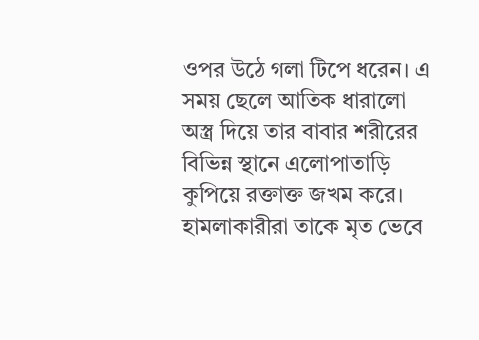ওপর উঠে গলা টিপে ধরেন। এ সময় ছেলে আতিক ধারালো অস্ত্র দিয়ে তার বাবার শরীরের বিভিন্ন স্থানে এলোপাতাড়ি কুপিয়ে রক্তাক্ত জখম করে।
হামলাকারীরা তাকে মৃত ভেবে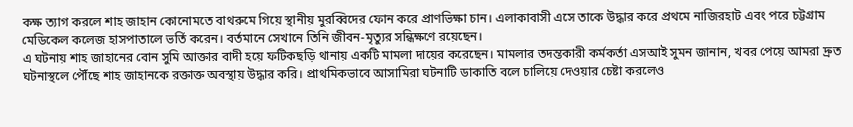কক্ষ ত্যাগ করলে শাহ জাহান কোনোমতে বাথরুমে গিয়ে স্থানীয় মুরব্বিদের ফোন করে প্রাণভিক্ষা চান। এলাকাবাসী এসে তাকে উদ্ধার করে প্রথমে নাজিরহাট এবং পরে চট্টগ্রাম মেডিকেল কলেজ হাসপাতালে ভর্তি করেন। বর্তমানে সেখানে তিনি জীবন-মৃত্যুর সন্ধিক্ষণে রয়েছেন।
এ ঘটনায় শাহ জাহানের বোন সুমি আক্তার বাদী হয়ে ফটিকছড়ি থানায় একটি মামলা দায়ের করেছেন। মামলার তদন্তকারী কর্মকর্তা এসআই সুমন জানান, খবর পেয়ে আমরা দ্রুত ঘটনাস্থলে পৌঁছে শাহ জাহানকে রক্তাক্ত অবস্থায় উদ্ধার করি। প্রাথমিকভাবে আসামিরা ঘটনাটি ডাকাতি বলে চালিয়ে দেওয়ার চেষ্টা করলেও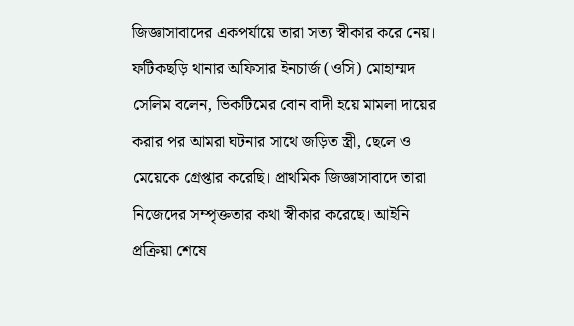জিজ্ঞাসাবাদের একপর্যায়ে তারা সত্য স্বীকার করে নেয়।
ফটিকছড়ি থানার অফিসার ইনচার্জ (ওসি) মোহাম্মদ সেলিম বলেন, ভিকটিমের বোন বাদী হয়ে মামলা দায়ের করার পর আমরা ঘটনার সাথে জড়িত স্ত্রী, ছেলে ও মেয়েকে গ্রেপ্তার করেছি। প্রাথমিক জিজ্ঞাসাবাদে তারা নিজেদের সম্পৃক্ততার কথা স্বীকার করেছে। আইনি প্রক্রিয়া শেষে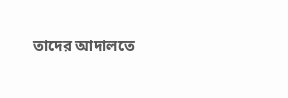তাদের আদালতে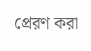প্রেরণ করা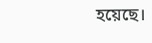হয়েছে।